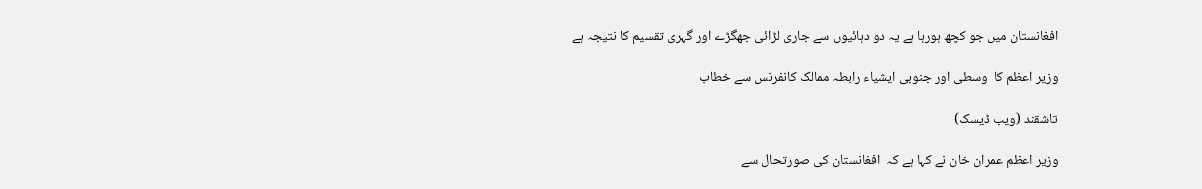افغانستان میں جو کچھ ہورہا ہے یہ دو دہائیوں سے جاری لڑائی جھگڑے اور گہری تقسیم کا نتیجہ ہے

وزیر اعظم کا  وسطی اور جنوبی ایشیاء رابطہ ممالک کانفرنس سے خطاب

تاشقند (ویب ڈیسک)

وزیر اعظم عمران خان نے کہا ہے کہ  افغانستان کی صورتحال سے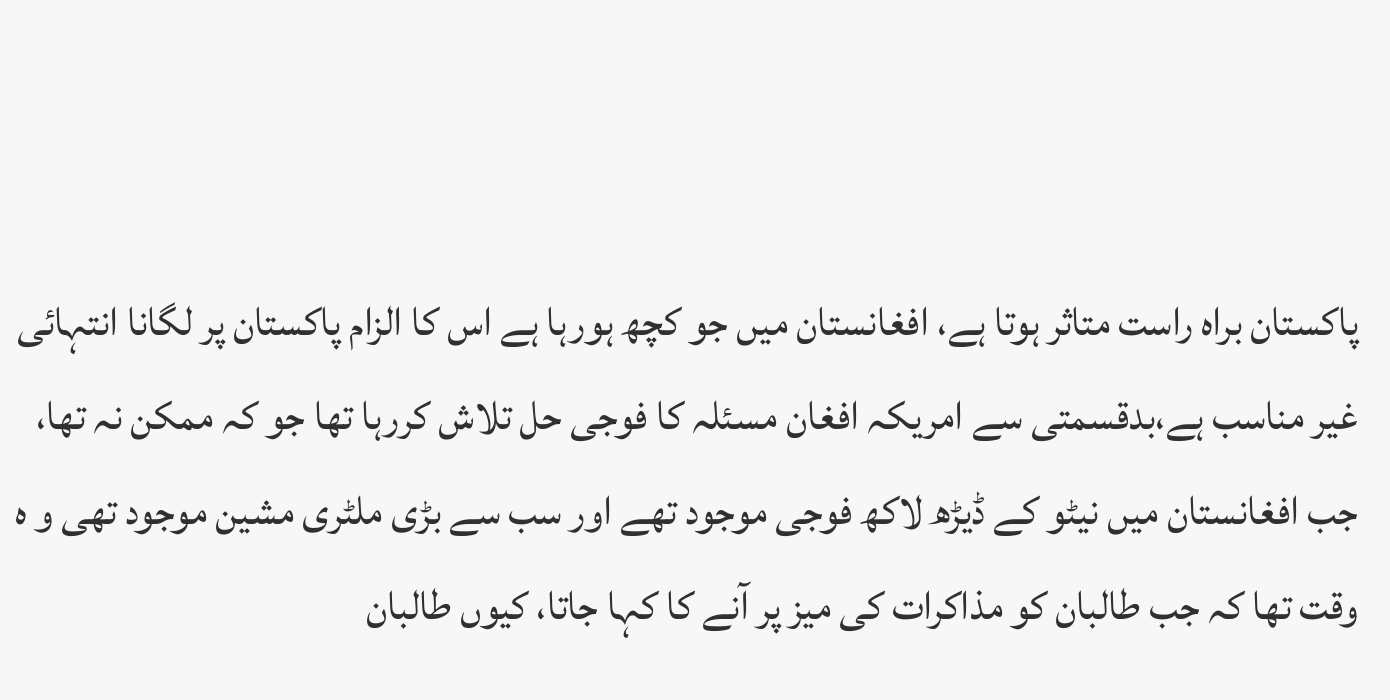پاکستان براہ راست متاثر ہوتا ہے، افغانستان میں جو کچھ ہورہا ہے اس کا الزام پاکستان پر لگانا انتہائی غیر مناسب ہے،بدقسمتی سے امریکہ افغان مسئلہ کا فوجی حل تلاش کررہا تھا جو کہ ممکن نہ تھا، جب افغانستان میں نیٹو کے ڈیڑھ لاکھ فوجی موجود تھے اور سب سے بڑی ملٹری مشین موجود تھی و ہ وقت تھا کہ جب طالبان کو مذاکرات کی میز پر آنے کا کہا جاتا، کیوں طالبان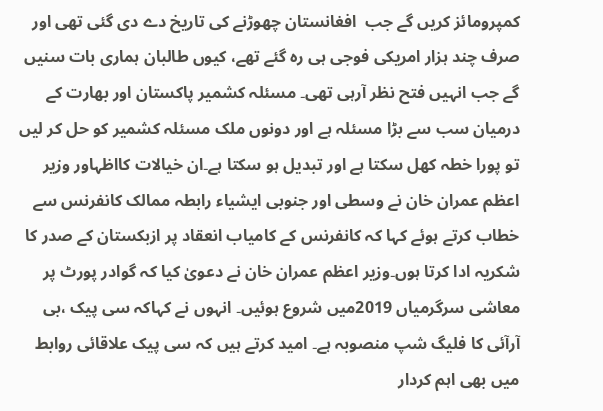کمپرومائز کریں گے جب  افغانستان چھوڑنے کی تاریخ دے دی گئی تھی اور صرف چند ہزار امریکی فوجی ہی رہ گئے تھے، کیوں طالبان ہماری بات سنیں گے جب انہیں فتح نظر آرہی تھی۔ مسئلہ کشمیر پاکستان اور بھارت کے درمیان سب سے بڑا مسئلہ ہے اور دونوں ملک مسئلہ کشمیر کو حل کر لیں تو پورا خطہ کھل سکتا ہے اور تبدیل ہو سکتا ہے۔ان خیالات کااظہاور وزیر اعظم عمران خان نے وسطی اور جنوبی ایشیاء رابطہ ممالک کانفرنس سے خطاب کرتے ہوئے کہا کہ کانفرنس کے کامیاب انعقاد پر ازبکستان کے صدر کا شکریہ ادا کرتا ہوں۔وزیر اعظم عمران خان نے دعویٰ کیا کہ گوادر پورٹ پر معاشی سرگرمیاں 2019میں شروع ہوئیں۔ انہوں نے کہاکہ سی پیک ،بی آرآئی کا فلیگ شپ منصوبہ ہے۔ امید کرتے ہیں کہ سی پیک علاقائی روابط میں بھی اہم کردار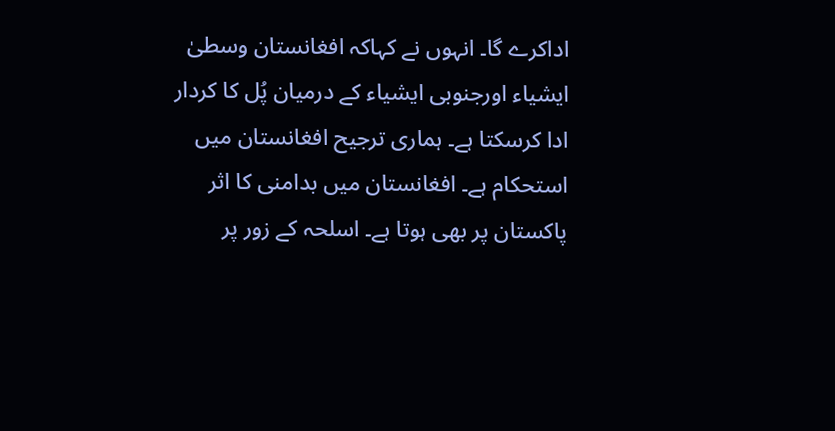اداکرے گا۔ انہوں نے کہاکہ افغانستان وسطیٰ ایشیاء اورجنوبی ایشیاء کے درمیان پُل کا کردار ادا کرسکتا ہے۔ ہماری ترجیح افغانستان میں استحکام ہے۔ افغانستان میں بدامنی کا اثر پاکستان پر بھی ہوتا ہے۔ اسلحہ کے زور پر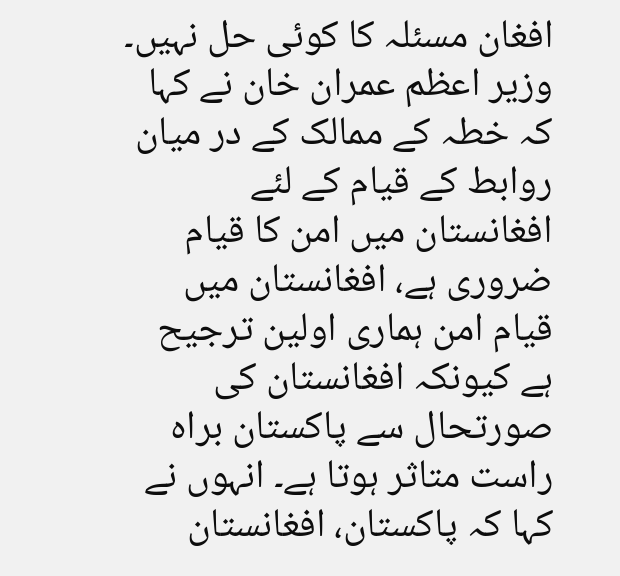افغان مسئلہ کا کوئی حل نہیں۔ وزیر اعظم عمران خان نے کہا کہ خطہ کے ممالک کے در میان روابط کے قیام کے لئے افغانستان میں امن کا قیام ضروری ہے، افغانستان میں قیام امن ہماری اولین ترجیح ہے کیونکہ افغانستان کی صورتحال سے پاکستان براہ راست متاثر ہوتا ہے۔ انہوں نے کہا کہ پاکستان، افغانستان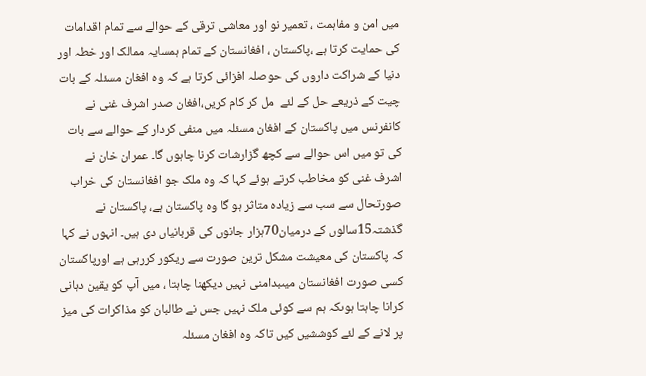میں امن و مفاہمت ، تعمیر نو اور معاشی ترقی کے حوالے سے تمام اقدامات کی حمایت کرتا ہے ،پاکستان ، افغانستان کے تمام ہمسایہ ممالک اور خطہ اور دنیا کے شراکت داروں کی حوصلہ افزائی کرتا ہے کہ وہ افغان مسئلہ کے بات چیت کے ذریعے حل کے لئے  مل کر کام کریں،افغان صدر اشرف غنی نے کانفرنس میں پاکستان کے افغان مسئلہ میں منفی کردار کے حوالے سے بات کی تو میں اس حوالے سے کچھ گزارشات کرنا چاہوں گا۔ عمران خان نے اشرف غنی کو مخاطب کرتے ہوئے کہا کہ وہ ملک جو افغانستان کی خراب صورتحال سے سب سے زیادہ متاثر ہو گا وہ پاکستان ہے، پاکستان نے گذشتہ15سالوں کے درمیان70ہزار جانوں کی قربانیاں دی ہیں۔ انہوں نے کہا کہ پاکستان کی معیشت مشکل ترین صورت سے ریکور کررہی ہے اورپاکستان کسی صورت افغانستان میںبدامنی نہیں دیکھنا چاہتا ، میں آپ کو یقین دہانی کرانا چاہتا ہوںکہ ہم سے کوئی ملک نہیں جس نے طالبان کو مذاکرات کی میز پر لانے کے لئے کوششیں کیں تاکہ وہ افغان مسئلہ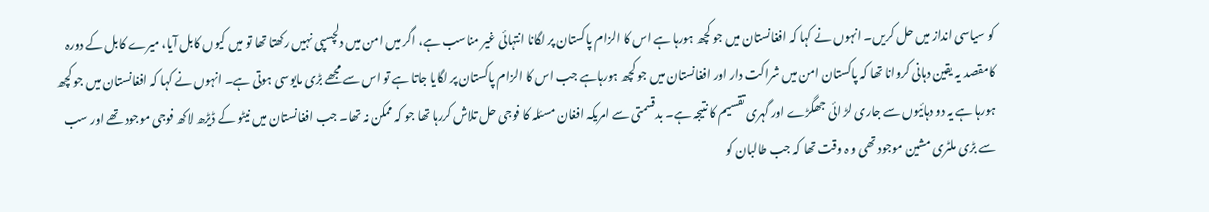کو سیاسی انداز میں حل کریں۔ انہوں نے کہا کہ افغانستان میں جو کچھ ہورہا ہے اس کا الزام پاکستان پر لگانا انتہائی غیر مناسب ہے، اگر میں امن میں دلچسپی نہیں رکھتا تھا تو میں کیوں کابل آیا، میرے کابل کے دورہ کامقصد یہ یقین دہانی کروانا تھا کہ پاکستان امن میں شراکت دار اور افغانستان میں جو کچھ ہورہاہے جب اس کا الزام پاکستان پر لگایا جاتا ہے تو اس سے مجھے بڑی مایوسی ہوتی ہے۔ انہوں نے کہا کہ افغانستان میں جو کچھ ہورہا ہے یہ دو دہائیوں سے جاری لڑ ائی جھگڑے اور گہری تقسیم کا نتیجہ ہے۔ بدقسمتی سے امریکہ افغان مسئلہ کا فوجی حل تلاش کررہا تھا جو کہ ممکن نہ تھا۔ جب افغانستان میں نیٹو کے ڈیڑھ لاکھ فوجی موجود تھے اور سب سے بڑی ملٹری مشین موجود تھی و ہ وقت تھا کہ جب طالبان کو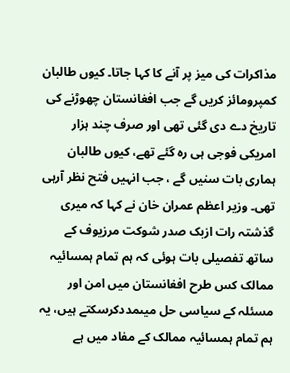مذاکرات کی میز پر آنے کا کہا جاتا۔ کیوں طالبان کمپرومائز کریں گے جب افغانستان چھوڑنے کی تاریخ دے دی گئی تھی اور صرف چند ہزار امریکی فوجی ہی رہ گئے تھے، کیوں طالبان ہماری بات سنیں گے ، جب انہیں فتح نظر آرہی تھی۔ وزیر اعظم عمران خان نے کہا کہ میری گذشتہ رات ازبک صدر شوکت مرزیوف کے ساتھ تفصیلی بات ہوئی کہ ہم تمام ہمسائیہ ممالک کس طرح افغانستان میں امن اور مسئلہ کے سیاسی حل میںمددکرسکتے ہیں، یہ ہم تمام ہمسائیہ ممالک کے مفاد میں ہے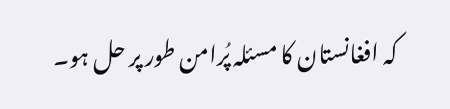کہ افغانستان کا مسئلہ پُرامن طور پر حل ہو۔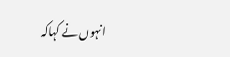انہوں نے کہاکہ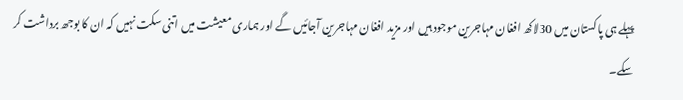پہلے ہی پاکستان میں 30لاکھ افغان مہاجرین موجود ہیں اور مزید افغان مہاجرین آجائیں گے اور ہماری معیشت میں اتنی سکت نہیں کہ ان کا بوجھ برداشت کر سکے۔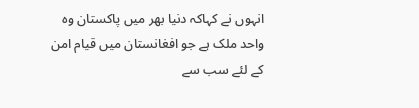انہوں نے کہاکہ دنیا بھر میں پاکستان وہ واحد ملک ہے جو افغانستان میں قیام امن کے لئے سب سے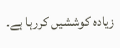زیادہ کوششیں کررہا ہے۔